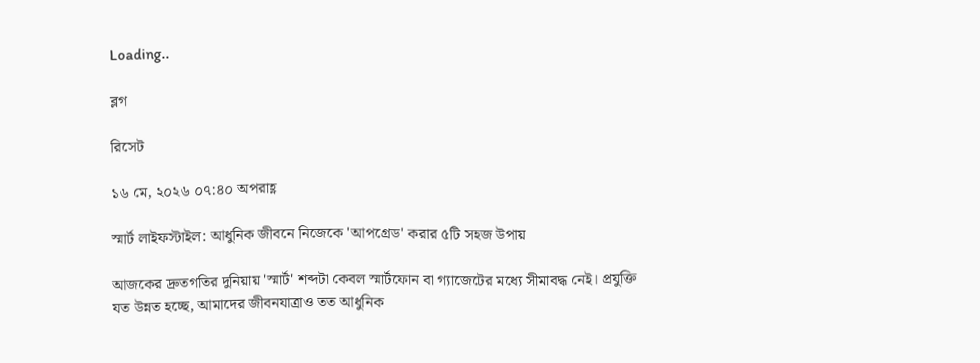Loading..

ব্লগ

রিসেট

১৬ মে, ২০২৬ ০৭:৪০ অপরাহ্ণ

স্মার্ট লাইফস্টাইল: আধুনিক জীবনে নিজেকে 'আপগ্রেড' করার ৫টি সহজ উপায়

আজকের দ্রুতগতির দুনিয়ায় 'স্মার্ট' শব্দটা কেবল স্মার্টফোন বা গ্যাজেটের মধ্যে সীমাবদ্ধ নেই। প্রযুক্তি যত উন্নত হচ্ছে, আমাদের জীবনযাত্রাও তত আধুনিক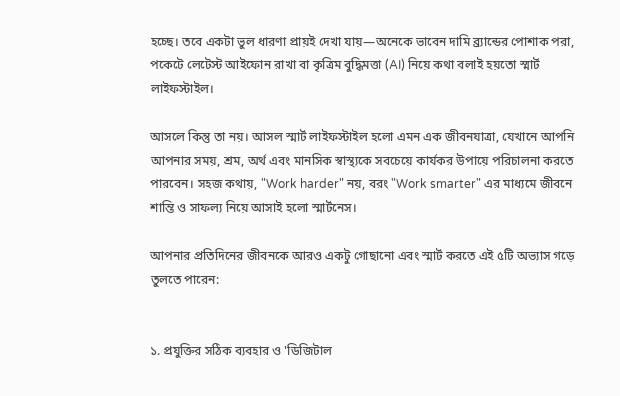হচ্ছে। তবে একটা ভুল ধারণা প্রায়ই দেখা যায়—অনেকে ভাবেন দামি ব্র্যান্ডের পোশাক পরা, পকেটে লেটেস্ট আইফোন রাখা বা কৃত্রিম বুদ্ধিমত্তা (AI) নিয়ে কথা বলাই হয়তো স্মার্ট লাইফস্টাইল।

আসলে কিন্তু তা নয়। আসল স্মার্ট লাইফস্টাইল হলো এমন এক জীবনযাত্রা, যেখানে আপনি আপনার সময়, শ্রম, অর্থ এবং মানসিক স্বাস্থ্যকে সবচেয়ে কার্যকর উপায়ে পরিচালনা করতে পারবেন। সহজ কথায়, "Work harder" নয়, বরং "Work smarter" এর মাধ্যমে জীবনে শান্তি ও সাফল্য নিয়ে আসাই হলো স্মার্টনেস।

আপনার প্রতিদিনের জীবনকে আরও একটু গোছানো এবং স্মার্ট করতে এই ৫টি অভ্যাস গড়ে তুলতে পারেন:


১. প্রযুক্তির সঠিক ব্যবহার ও 'ডিজিটাল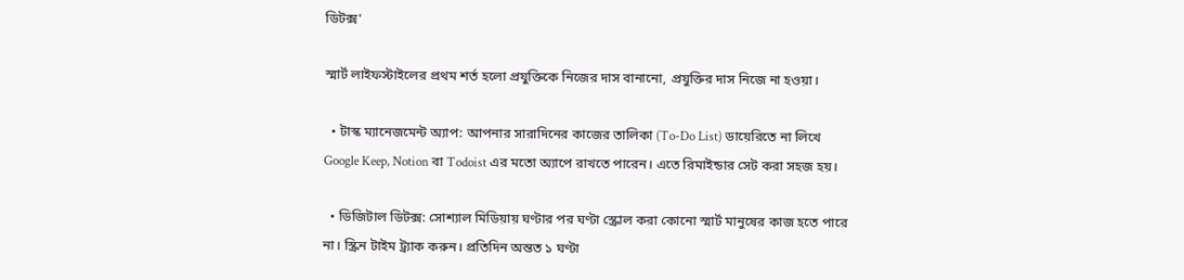ডিটক্স'

স্মার্ট লাইফস্টাইলের প্রথম শর্ত হলো প্রযুক্তিকে নিজের দাস বানানো, প্রযুক্তির দাস নিজে না হওয়া।

  • টাস্ক ম্যানেজমেন্ট অ্যাপ: আপনার সারাদিনের কাজের তালিকা (To-Do List) ডায়েরিতে না লিখে Google Keep, Notion বা Todoist এর মতো অ্যাপে রাখতে পারেন। এতে রিমাইন্ডার সেট করা সহজ হয়।

  • ডিজিটাল ডিটক্স: সোশ্যাল মিডিয়ায় ঘণ্টার পর ঘণ্টা স্ক্রোল করা কোনো স্মার্ট মানুষের কাজ হতে পারে না। স্ক্রিন টাইম ট্র্যাক করুন। প্রতিদিন অন্তত ১ ঘণ্টা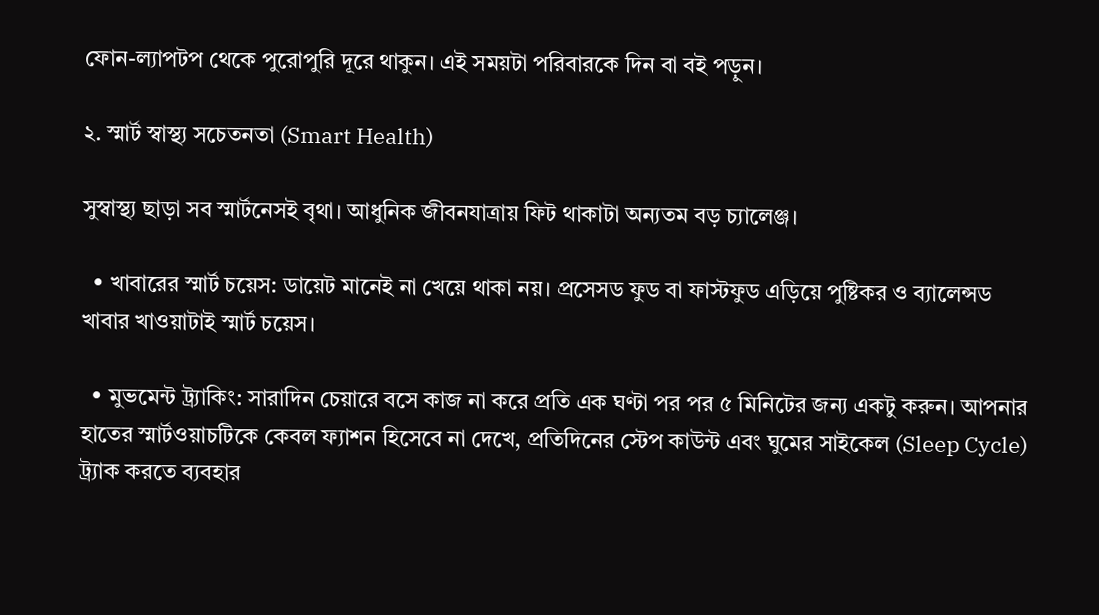ফোন-ল্যাপটপ থেকে পুরোপুরি দূরে থাকুন। এই সময়টা পরিবারকে দিন বা বই পড়ুন।

২. স্মার্ট স্বাস্থ্য সচেতনতা (Smart Health)

সুস্বাস্থ্য ছাড়া সব স্মার্টনেসই বৃথা। আধুনিক জীবনযাত্রায় ফিট থাকাটা অন্যতম বড় চ্যালেঞ্জ।

  • খাবারের স্মার্ট চয়েস: ডায়েট মানেই না খেয়ে থাকা নয়। প্রসেসড ফুড বা ফাস্টফুড এড়িয়ে পুষ্টিকর ও ব্যালেন্সড খাবার খাওয়াটাই স্মার্ট চয়েস।

  • মুভমেন্ট ট্র্যাকিং: সারাদিন চেয়ারে বসে কাজ না করে প্রতি এক ঘণ্টা পর পর ৫ মিনিটের জন্য একটু করুন। আপনার হাতের স্মার্টওয়াচটিকে কেবল ফ্যাশন হিসেবে না দেখে, প্রতিদিনের স্টেপ কাউন্ট এবং ঘুমের সাইকেল (Sleep Cycle) ট্র্যাক করতে ব্যবহার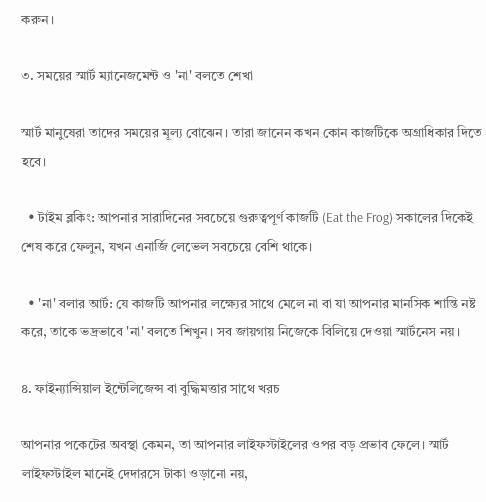করুন।

৩. সময়ের স্মার্ট ম্যানেজমেন্ট ও 'না' বলতে শেখা

স্মার্ট মানুষেরা তাদের সময়ের মূল্য বোঝেন। তারা জানেন কখন কোন কাজটিকে অগ্রাধিকার দিতে হবে।

  • টাইম ব্লকিং: আপনার সারাদিনের সবচেয়ে গুরুত্বপূর্ণ কাজটি (Eat the Frog) সকালের দিকেই শেষ করে ফেলুন, যখন এনার্জি লেভেল সবচেয়ে বেশি থাকে।

  • 'না' বলার আর্ট: যে কাজটি আপনার লক্ষ্যের সাথে মেলে না বা যা আপনার মানসিক শান্তি নষ্ট করে, তাকে ভদ্রভাবে 'না' বলতে শিখুন। সব জায়গায় নিজেকে বিলিয়ে দেওয়া স্মার্টনেস নয়।

৪. ফাইন্যান্সিয়াল ইন্টেলিজেন্স বা বুদ্ধিমত্তার সাথে খরচ

আপনার পকেটের অবস্থা কেমন, তা আপনার লাইফস্টাইলের ওপর বড় প্রভাব ফেলে। স্মার্ট লাইফস্টাইল মানেই দেদারসে টাকা ওড়ানো নয়,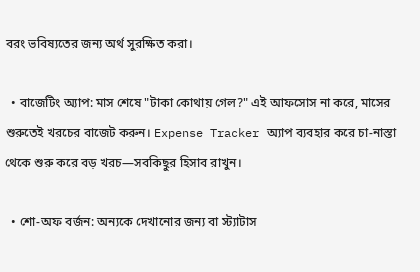বরং ভবিষ্যতের জন্য অর্থ সুরক্ষিত করা।

  • বাজেটিং অ্যাপ: মাস শেষে "টাকা কোথায় গেল?" এই আফসোস না করে, মাসের শুরুতেই খরচের বাজেট করুন। Expense Tracker অ্যাপ ব্যবহার করে চা-নাস্তা থেকে শুরু করে বড় খরচ—সবকিছুর হিসাব রাখুন।

  • শো-অফ বর্জন: অন্যকে দেখানোর জন্য বা স্ট্যাটাস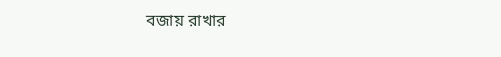বজায় রাখার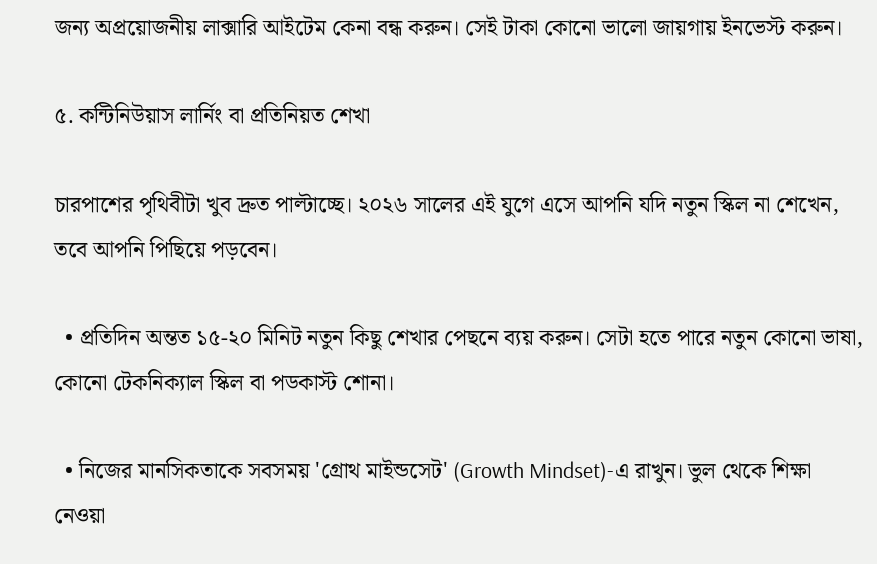জন্য অপ্রয়োজনীয় লাক্সারি আইটেম কেনা বন্ধ করুন। সেই টাকা কোনো ভালো জায়গায় ইনভেস্ট করুন।

৫. কন্টিনিউয়াস লার্নিং বা প্রতিনিয়ত শেখা

চারপাশের পৃথিবীটা খুব দ্রুত পাল্টাচ্ছে। ২০২৬ সালের এই যুগে এসে আপনি যদি নতুন স্কিল না শেখেন, তবে আপনি পিছিয়ে পড়বেন।

  • প্রতিদিন অন্তত ১৫-২০ মিনিট নতুন কিছু শেখার পেছনে ব্যয় করুন। সেটা হতে পারে নতুন কোনো ভাষা, কোনো টেকনিক্যাল স্কিল বা পডকাস্ট শোনা।

  • নিজের মানসিকতাকে সবসময় 'গ্রোথ মাইন্ডসেট' (Growth Mindset)-এ রাখুন। ভুল থেকে শিক্ষা নেওয়া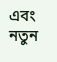এবং নতুন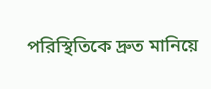পরিস্থিতিকে দ্রুত মানিয়ে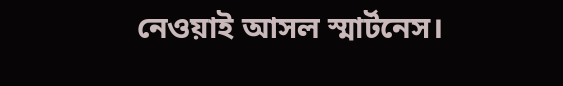নেওয়াই আসল স্মার্টনেস।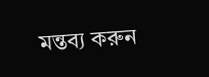মন্তব্য করুন